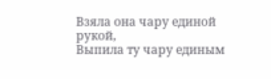Взяла она чару единой рукой,
Выпила ту чару единым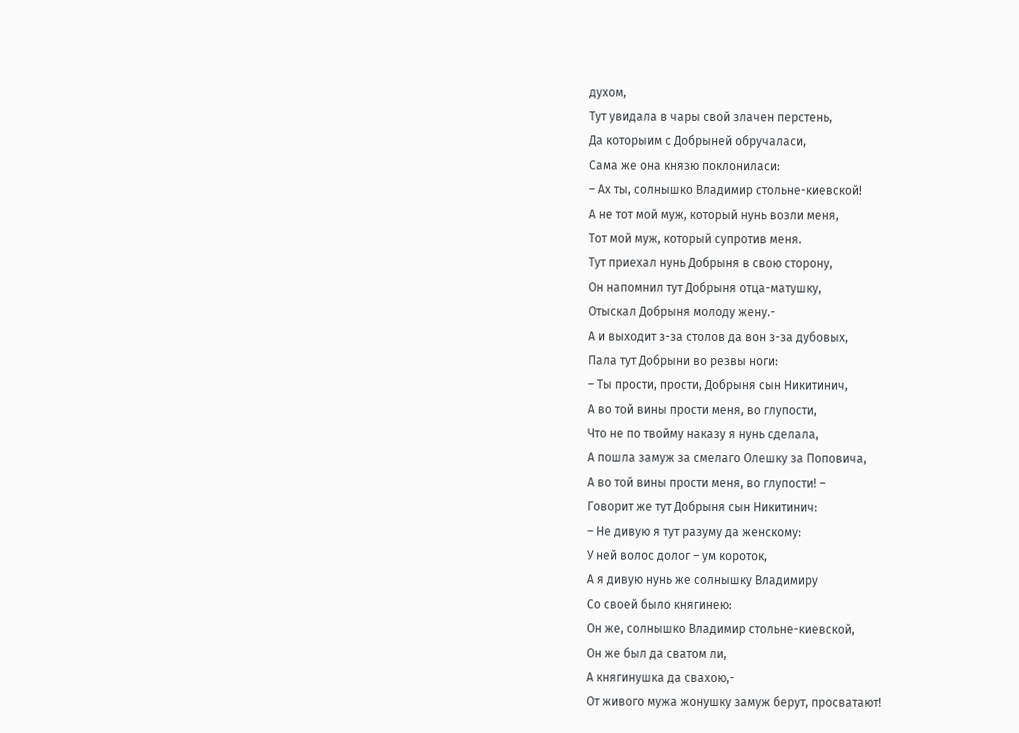духом,
Тут увидала в чары свой злачен перстень,
Да которыим с Добрыней обручаласи,
Сама же она князю поклониласи:
– Ах ты, солнышко Владимир стольне-киевской!
А не тот мой муж, который нунь возли меня,
Тот мой муж, который супротив меня.
Тут приехал нунь Добрыня в свою сторону,
Он напомнил тут Добрыня отца-матушку,
Отыскал Добрыня молоду жену.-
А и выходит з-за столов да вон з-за дубовых,
Пала тут Добрыни во резвы ноги:
– Ты прости, прости, Добрыня сын Никитинич,
А во той вины прости меня, во глупости,
Что не по твойму наказу я нунь сделала,
А пошла замуж за смелаго Олешку за Поповича,
А во той вины прости меня, во глупости! –
Говорит же тут Добрыня сын Никитинич:
– Не дивую я тут разуму да женскому:
У ней волос долог – ум короток,
А я дивую нунь же солнышку Владимиру
Со своей было княгинею:
Он же, солнышко Владимир стольне-киевской,
Он же был да сватом ли,
А княгинушка да свахою,-
От живого мужа жонушку замуж берут, просватают!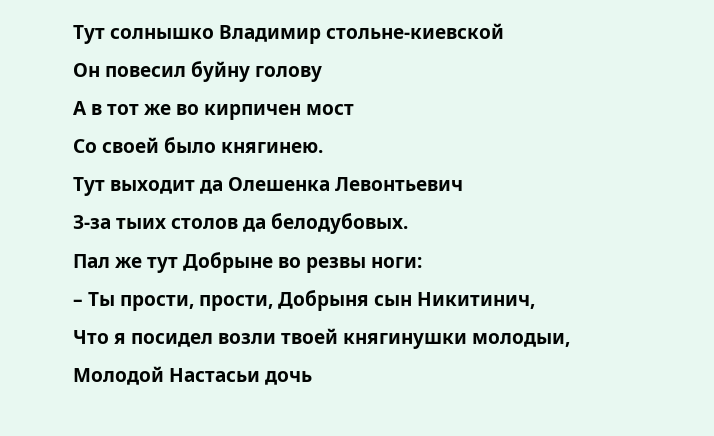Тут солнышко Владимир стольне-киевской
Он повесил буйну голову
А в тот же во кирпичен мост
Со своей было княгинею.
Тут выходит да Олешенка Левонтьевич
З-за тыих столов да белодубовых.
Пал же тут Добрыне во резвы ноги:
– Ты прости, прости, Добрыня сын Никитинич,
Что я посидел возли твоей княгинушки молодыи,
Молодой Настасьи дочь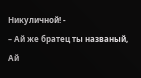Никуличной! -
– Ай же братец ты названый,
Ай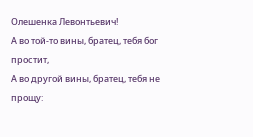Олешенка Левонтьевич!
А во той-то вины, братец, тебя бог простит,
А во другой вины, братец, тебя не прощу: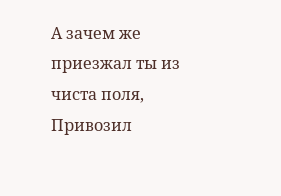А зачем же приезжал ты из чиста поля,
Привозил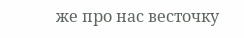же про нас весточку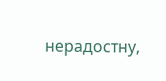нерадостну,